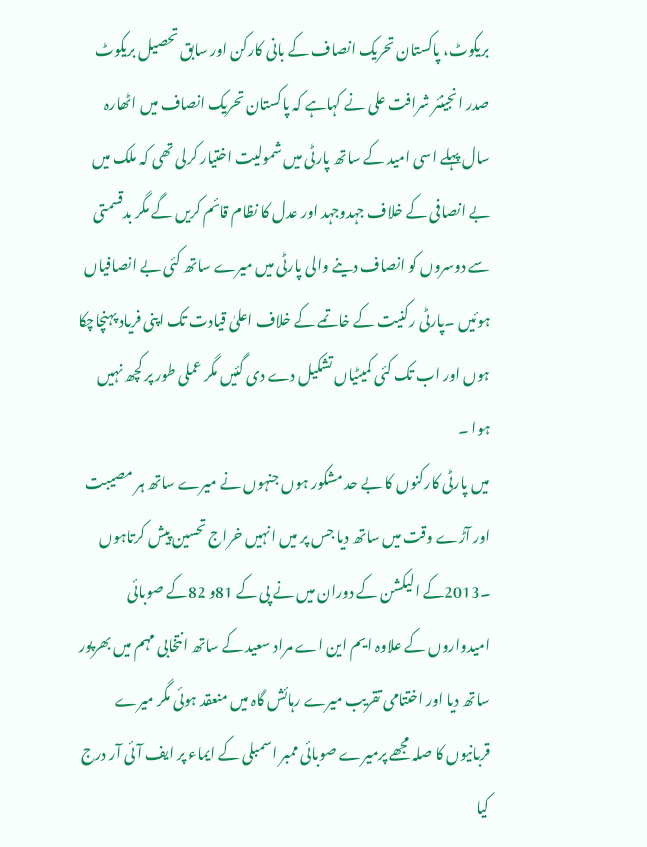بریکوٹ، پاکستان تحریک انصاف کے بانی کارکن اور سابق تحصیل بریکوٹ صدر انجینئر شرافت علی نے کہاہے کہ پاکستان تحریک انصاف میں اٹھارہ سال پہلے اسی امید کے ساتھ پارٹی میں شمولیت اختیار کرلی تھی کہ ملک میں بے انصافی کے خلاف جہدوجہد اور عدل کا نظام قائم کریں گے مگر بدقسمتی سے دوسروں کو انصاف دینے والی پارٹی میں میرے ساتھ کئی بے انصافیاں ہوئیں ۔پارٹی رکنیت کے خاتمے کے خلاف اعلیٰ قیادت تک اپنی فریاد پہنچاچکا ہوں اور اب تک کئی کمیٹیاں تشکیل دے دی گئیں مگر عملی طور پر کچھ نہیں ہوا ۔
میں پارٹی کارکنوں کا بے حد مشکور ہوں جنہوں نے میرے ساتھ ہر مصیبت اور آڑے وقت میں ساتھ دیا جس پر میں انہیں خراج تحسین پیش کرتاہوں ۔2013کے الیکشن کے دوران میں نے پی کے 81و 82کے صوبائی امیدواروں کے علاوہ ایم این اے مراد سعید کے ساتھ انتخابی مہم میں بھرپور ساتھ دیا اور اختتامی تقریب میرے رہائش گاہ میں منعقد ہوئی مگر میرے قربانیوں کا صلہ مجھے پرمیرے صوبائی ممبر اسمبلی کے ایماء پر ایف آئی آر درج کیا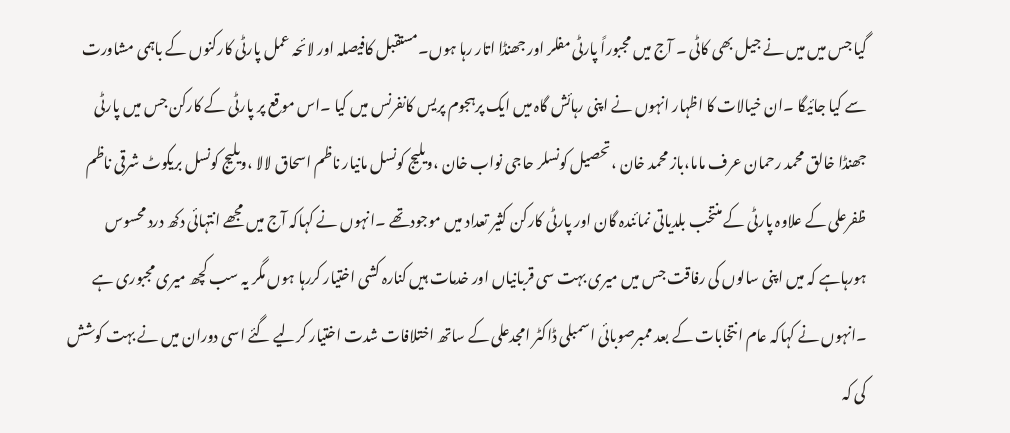گیا جس میں میں نے جیل بھی کاٹی ۔ آج میں مجبوراً پارٹی مفلر اور جھنڈا اتار رہا ہوں۔مستقبل کافیصلہ اور لائحہ عمل پارٹی کارکنوں کے باہمی مشاورت سے کیا جائیگا ۔ان خیالات کا اظہار انہوں نے اپنی رہائش گاہ میں ایک پرہجوم پریس کانفرنس میں کیا ۔اس موقع پر پارٹی کے کارکن جس میں پارٹی جھنڈا خالق محمد رحمان عرف ماما،باز محمد خان ،تحصیل کونسلر حاجی نواب خان ،ویلیج کونسل مانیار ناظم اسحاق لالا ،ویلیج کونسل بریکوٹ شرقی ناظم ظفرعلی کے علاوہ پارٹی کے منتخب بلدیاتی نمائندہ گان اور پارٹی کارکن کثیر تعداد میں موجودتھے ۔انہوں نے کہاکہ آج میں مجھے انتہائی دکھ درد محسوس ہورہاہے کہ میں اپنی سالوں کی رفاقت جس میں میری بہت سی قربانیاں اور خدمات ہیں کنارہ کشی اختیار کررہا ہوں مگر یہ سب کچھ میری مجبوری ہے ۔انہوں نے کہاکہ عام انتخابات کے بعد ممبرصوبائی اسمبلی ڈاکٹر امجدعلی کے ساتھ اختلافات شدت اختیار کرلیے گئے اسی دوران میں نے بہت کوشش کی کہ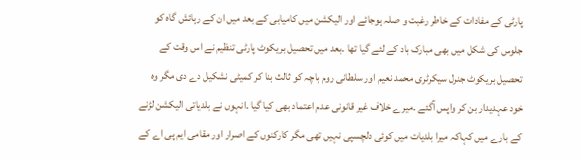پارٹی کے مفادات کے خاطر رغبت و صلہ ہوجائے اور الیکشن میں کامیابی کے بعد میں ان کے رہائش گاہ کو جلوس کی شکل میں بھی مبارک باد کے لئے گیا تھا ۔بعد میں تحصیل بریکوٹ پارٹی تنظیم نے اس وقت کے تحصیل بریکوٹ جنرل سیکرٹری محمد نعیم اور سلطانی روم باچہ کو ثالث بنا کر کمیٹی نشکیل دے دی مگر وہ خود عہدیدار بن کر واپس آگئے ۔میرے خلاف غیر قانونی عدم اعتماد بھی کیا گیا ۔انہوں نے بلدیاتی الیکشن لڑنے کے بارے میں کہاکہ میرا بلدیات میں کوئی دلچسپی نہیں تھی مگر کارکنوں کے اصرار اور مقامی ایم پی اے کے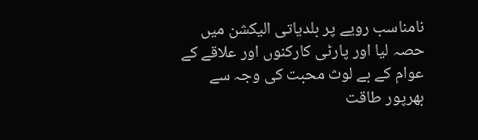نامناسب رویے پر بلدیاتی الیکشن میں حصہ لیا اور پارٹی کارکنوں اور علاقے کے عوام کے بے لوث محبت کی وجہ سے بھرپور طاقت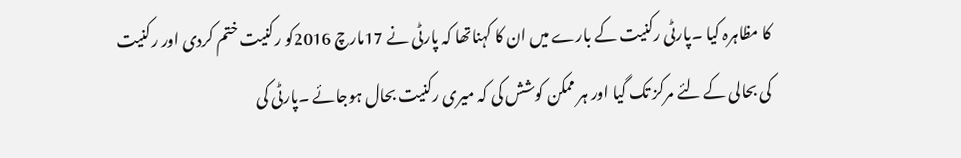کا مظاہرہ کیا ۔پارٹی رکنیت کے بارے میں ان کا کہناتھا کہ پارٹی نے 17مارچ 2016کو رکنیت ختم کردی اور رکنیت کی بحالی کے لئے مرکز تک گیا اور ہر ممکن کوشش کی کہ میری رکنیت بحال ہوجائے ۔پارٹی کی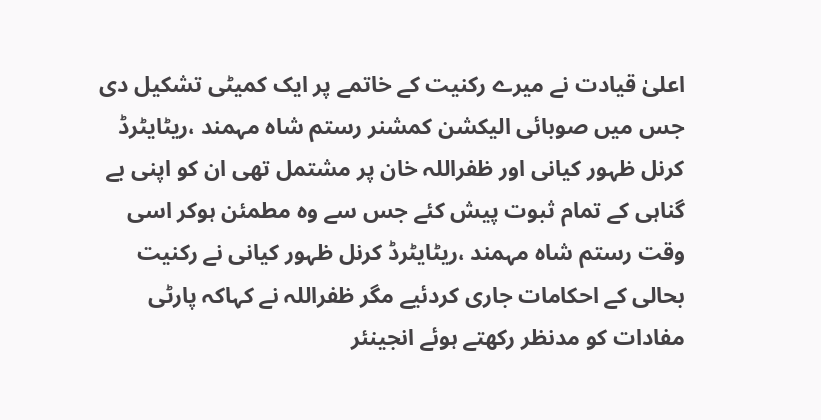اعلیٰ قیادت نے میرے رکنیت کے خاتمے پر ایک کمیٹی تشکیل دی جس میں صوبائی الیکشن کمشنر رستم شاہ مہمند ،ریٹایٹرڈ کرنل ظہور کیانی اور ظفراللہ خان پر مشتمل تھی ان کو اپنی بے گناہی کے تمام ثبوت پیش کئے جس سے وہ مطمئن ہوکر اسی وقت رستم شاہ مہمند ،ریٹایٹرڈ کرنل ظہور کیانی نے رکنیت بحالی کے احکامات جاری کردئیے مگر ظفراللہ نے کہاکہ پارٹی مفادات کو مدنظر رکھتے ہوئے انجینئر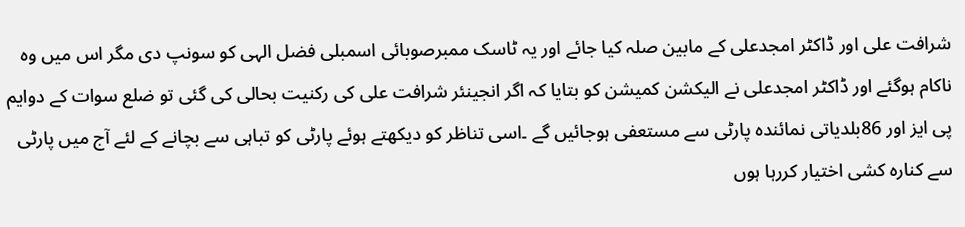شرافت علی اور ڈاکٹر امجدعلی کے مابین صلہ کیا جائے اور یہ ٹاسک ممبرصوبائی اسمبلی فضل الہی کو سونپ دی مگر اس میں وہ ناکام ہوگئے اور ڈاکٹر امجدعلی نے الیکشن کمیشن کو بتایا کہ اگر انجینئر شرافت علی کی رکنیت بحالی کی گئی تو ضلع سوات کے دوایم پی ایز اور 86بلدیاتی نمائندہ پارٹی سے مستعفی ہوجائیں گے ۔اسی تناظر کو دیکھتے ہوئے پارٹی کو تباہی سے بچانے کے لئے آج میں پارٹی سے کنارہ کشی اختیار کررہا ہوں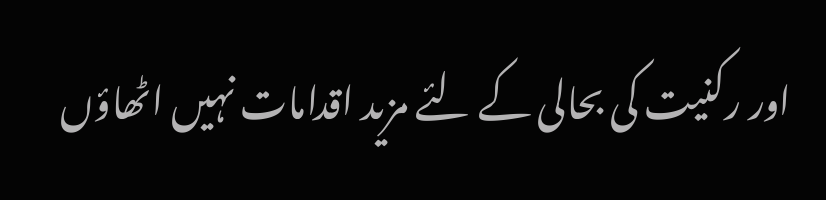اور رکنیت کی بحالی کے لئے مزید اقدامات نہیں اٹھاؤں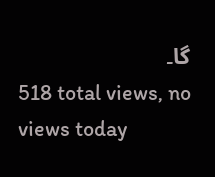گا۔
518 total views, no views today